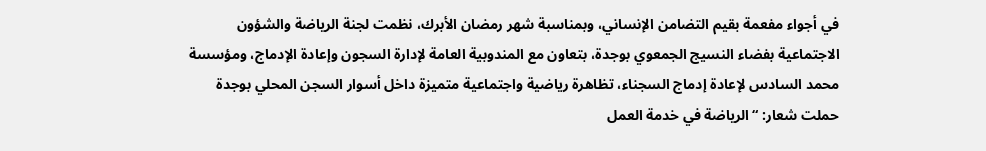في أجواء مفعمة بقيم التضامن الإنساني، وبمناسبة شهر رمضان الأبرك، نظمت لجنة الرياضة والشؤون الاجتماعية بفضاء النسيج الجمعوي بوجدة، بتعاون مع المندوبية العامة لإدارة السجون وإعادة الإدماج، ومؤسسة محمد السادس لإعادة إدماج السجناء، تظاهرة رياضية واجتماعية متميزة داخل أسوار السجن المحلي بوجدة حملت شعار: “الرياضة في خدمة العمل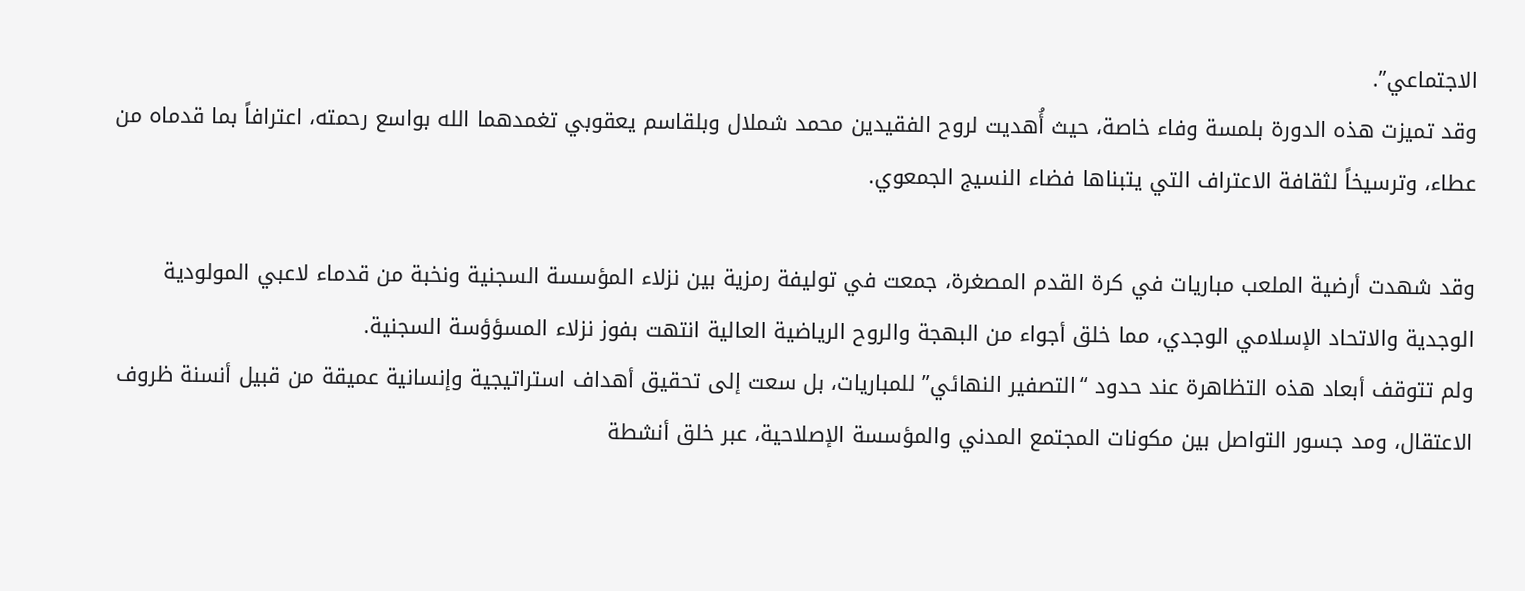الاجتماعي”.
وقد تميزت هذه الدورة بلمسة وفاء خاصة، حيث أُهديت لروح الفقيدين محمد شملال وبلقاسم يعقوبي تغمدهما الله بواسع رحمته، اعترافاً بما قدماه من عطاء، وترسيخاً لثقافة الاعتراف التي يتبناها فضاء النسيج الجمعوي.

وقد شهدت أرضية الملعب مباريات في كرة القدم المصغرة، جمعت في توليفة رمزية بين نزلاء المؤسسة السجنية ونخبة من قدماء لاعبي المولودية الوجدية والاتحاد الإسلامي الوجدي، مما خلق أجواء من البهجة والروح الرياضية العالية انتهت بفوز نزلاء المسؤؤسة السجنية.
ولم تتوقف أبعاد هذه التظاهرة عند حدود “التصفير النهائي” للمباريات، بل سعت إلى تحقيق أهداف استراتيجية وإنسانية عميقة من قبيل أنسنة ظروف الاعتقال، ومد جسور التواصل بين مكونات المجتمع المدني والمؤسسة الإصلاحية، عبر خلق أنشطة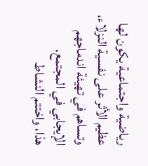رياضية واجتماعية يكون لها عظيم الأثر على نفسية النزلاء، وتساهم في تهيئة اندماجهم الإيجابي في المجتمع.
هذا، واختتم النشاط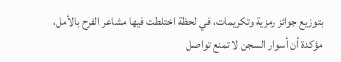بتوزيع جوائز رمزية وتكريمات، في لحظة اختلطت فيها مشاعر الفرح بالأمل، مؤكدة أن أسوار السجن لا تمنع تواصل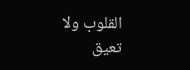القلوب ولا تعيق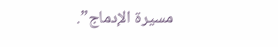مسيرة الإدماج”.